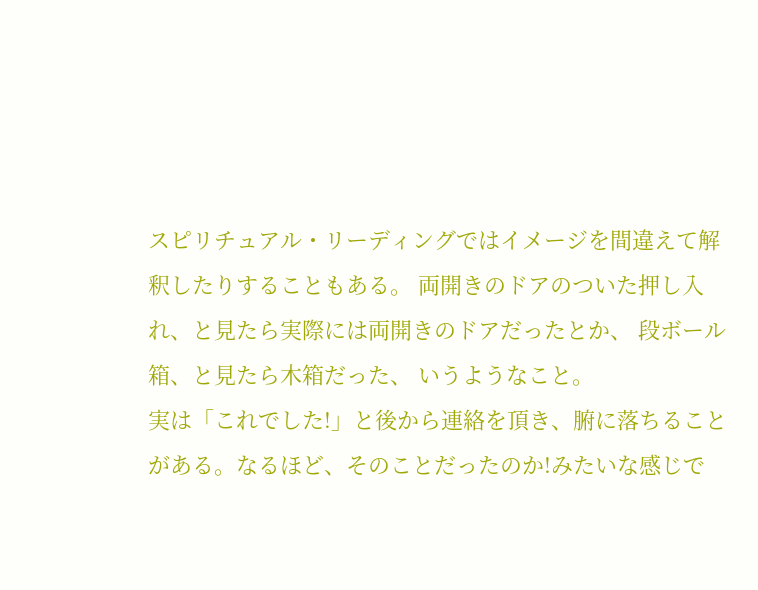スピリチュアル・リーディングではイメージを間違えて解釈したりすることもある。 両開きのドアのついた押し入れ、と見たら実際には両開きのドアだったとか、 段ボール箱、と見たら木箱だった、 いうようなこと。
実は「これでした!」と後から連絡を頂き、腑に落ちることがある。なるほど、そのことだったのか!みたいな感じで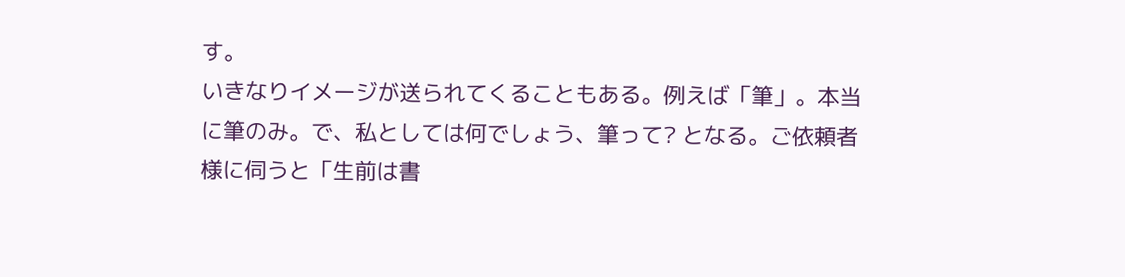す。
いきなりイメージが送られてくることもある。例えば「筆」。本当に筆のみ。で、私としては何でしょう、筆って? となる。ご依頼者様に伺うと「生前は書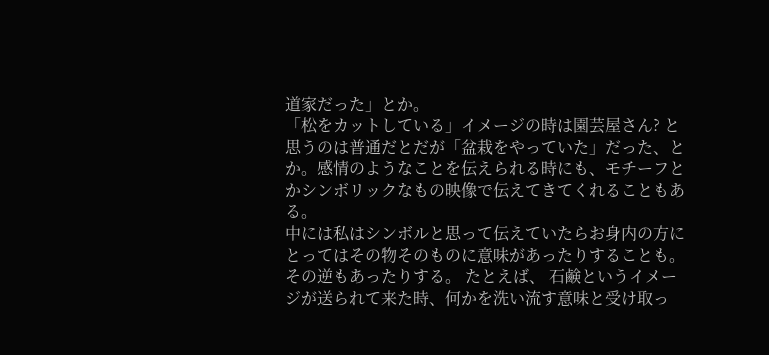道家だった」とか。
「松をカットしている」イメージの時は園芸屋さん? と思うのは普通だとだが「盆栽をやっていた」だった、とか。感情のようなことを伝えられる時にも、モチーフとかシンボリックなもの映像で伝えてきてくれることもある。
中には私はシンボルと思って伝えていたらお身内の方にとってはその物そのものに意味があったりすることも。その逆もあったりする。 たとえば、 石鹸というイメージが送られて来た時、何かを洗い流す意味と受け取っ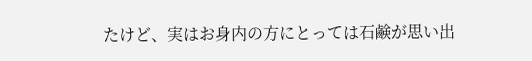たけど、実はお身内の方にとっては石鹸が思い出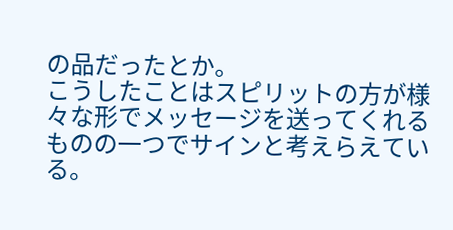の品だったとか。
こうしたことはスピリットの方が様々な形でメッセージを送ってくれるものの一つでサインと考えらえている。